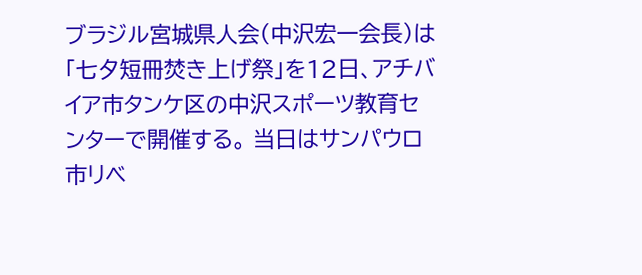ブラジル宮城県人会(中沢宏一会長)は「七夕短冊焚き上げ祭」を12日、アチバイア市タンケ区の中沢スポーツ教育センターで開催する。 当日はサンパウロ市リベ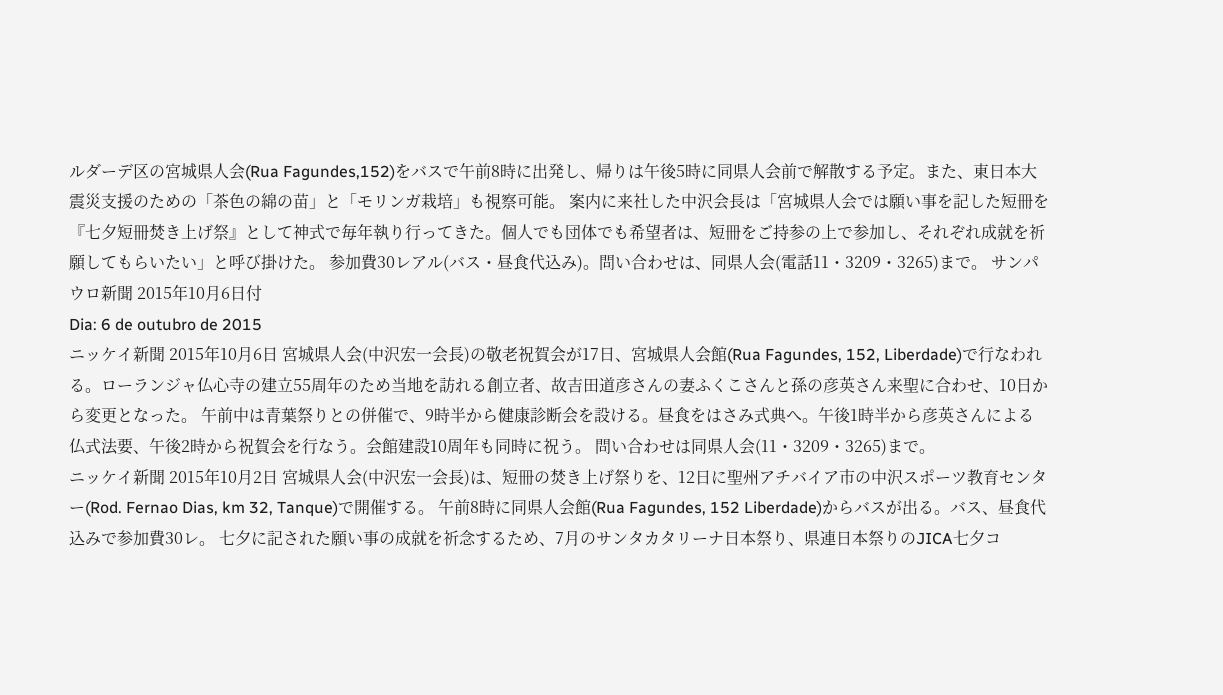ルダーデ区の宮城県人会(Rua Fagundes,152)をバスで午前8時に出発し、帰りは午後5時に同県人会前で解散する予定。また、東日本大震災支援のための「茶色の綿の苗」と「モリンガ栽培」も視察可能。 案内に来社した中沢会長は「宮城県人会では願い事を記した短冊を『七夕短冊焚き上げ祭』として神式で毎年執り行ってきた。個人でも団体でも希望者は、短冊をご持参の上で参加し、それぞれ成就を祈願してもらいたい」と呼び掛けた。 参加費30レアル(バス・昼食代込み)。問い合わせは、同県人会(電話11・3209・3265)まで。 サンパウロ新聞 2015年10月6日付
Dia: 6 de outubro de 2015
ニッケイ新聞 2015年10月6日 宮城県人会(中沢宏一会長)の敬老祝賀会が17日、宮城県人会館(Rua Fagundes, 152, Liberdade)で行なわれる。ローランジャ仏心寺の建立55周年のため当地を訪れる創立者、故吉田道彦さんの妻ふくこさんと孫の彦英さん来聖に合わせ、10日から変更となった。 午前中は青葉祭りとの併催で、9時半から健康診断会を設ける。昼食をはさみ式典へ。午後1時半から彦英さんによる仏式法要、午後2時から祝賀会を行なう。会館建設10周年も同時に祝う。 問い合わせは同県人会(11・3209・3265)まで。
ニッケイ新聞 2015年10月2日 宮城県人会(中沢宏一会長)は、短冊の焚き上げ祭りを、12日に聖州アチバイア市の中沢スポーツ教育センター(Rod. Fernao Dias, km 32, Tanque)で開催する。 午前8時に同県人会館(Rua Fagundes, 152 Liberdade)からバスが出る。バス、昼食代込みで参加費30レ。 七夕に記された願い事の成就を祈念するため、7月のサンタカタリーナ日本祭り、県連日本祭りのJICA七夕コ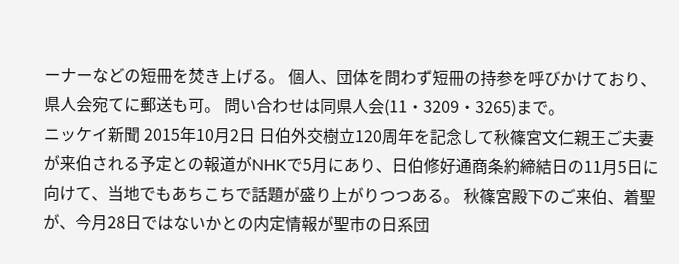ーナーなどの短冊を焚き上げる。 個人、団体を問わず短冊の持参を呼びかけており、県人会宛てに郵送も可。 問い合わせは同県人会(11・3209・3265)まで。
ニッケイ新聞 2015年10月2日 日伯外交樹立120周年を記念して秋篠宮文仁親王ご夫妻が来伯される予定との報道がNHKで5月にあり、日伯修好通商条約締結日の11月5日に向けて、当地でもあちこちで話題が盛り上がりつつある。 秋篠宮殿下のご来伯、着聖が、今月28日ではないかとの内定情報が聖市の日系団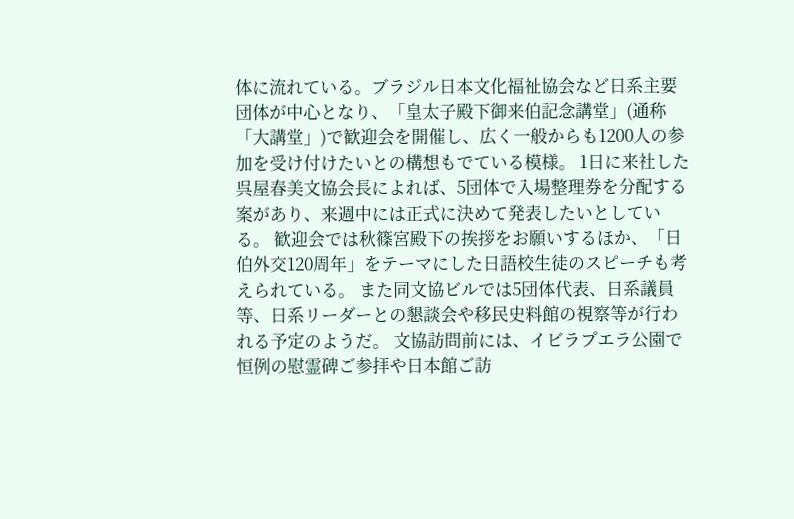体に流れている。ブラジル日本文化福祉協会など日系主要団体が中心となり、「皇太子殿下御来伯記念講堂」(通称「大講堂」)で歓迎会を開催し、広く一般からも1200人の参加を受け付けたいとの構想もでている模様。 1日に来社した呉屋春美文協会長によれば、5団体で入場整理券を分配する案があり、来週中には正式に決めて発表したいとしている。 歓迎会では秋篠宮殿下の挨拶をお願いするほか、「日伯外交120周年」をテーマにした日語校生徒のスピーチも考えられている。 また同文協ビルでは5団体代表、日系議員等、日系リーダーとの懇談会や移民史料館の視察等が行われる予定のようだ。 文協訪問前には、イビラプエラ公園で恒例の慰霊碑ご参拝や日本館ご訪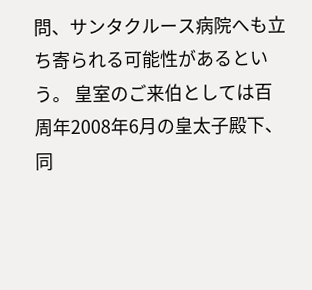問、サンタクルース病院へも立ち寄られる可能性があるという。 皇室のご来伯としては百周年2008年6月の皇太子殿下、同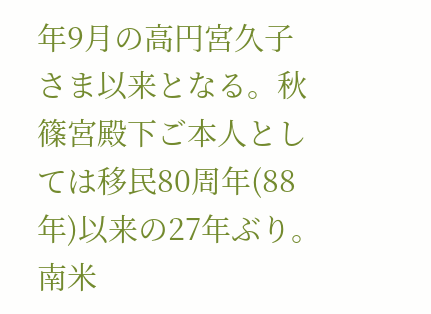年9月の高円宮久子さま以来となる。秋篠宮殿下ご本人としては移民80周年(88年)以来の27年ぶり。 南米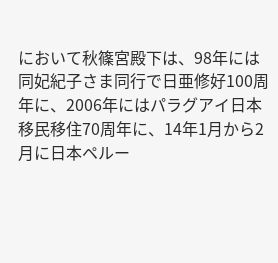において秋篠宮殿下は、98年には同妃紀子さま同行で日亜修好100周年に、2006年にはパラグアイ日本移民移住70周年に、14年1月から2月に日本ペルー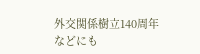外交関係樹立140周年などにも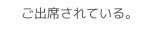ご出席されている。